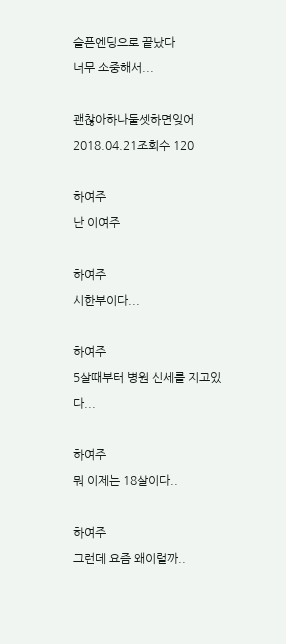슬픈엔딩으로 끝났다
너무 소중해서...

괜찮아하나둘셋하면잊어
2018.04.21조회수 120

하여주
난 이여주

하여주
시한부이다...

하여주
5살때부터 병원 신세를 지고있다...

하여주
뭐 이제는 18살이다..

하여주
그런데 요즘 왜이럴까..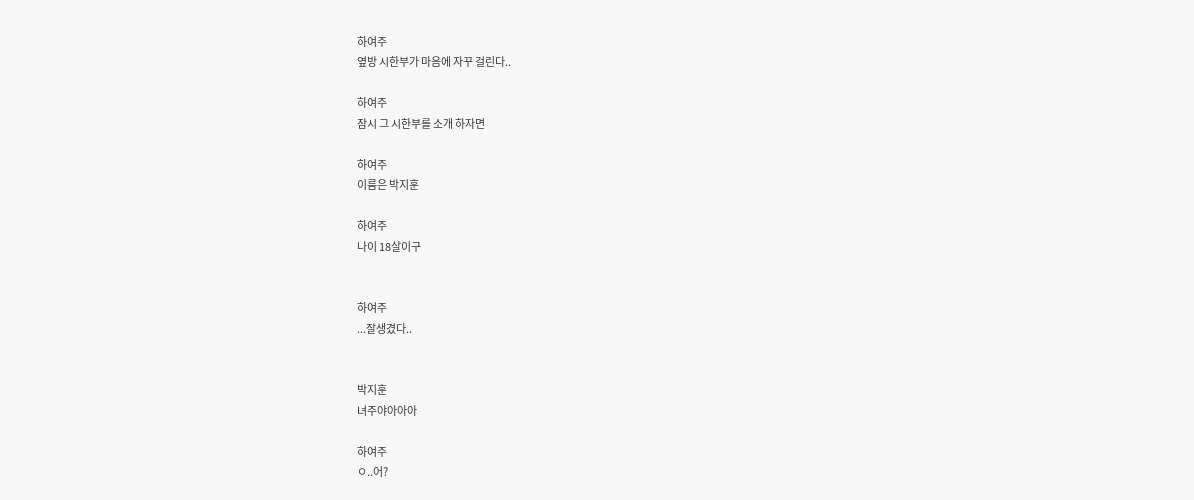하여주
옆방 시한부가 마음에 자꾸 걸린다..

하여주
잠시 그 시한부를 소개 하자면

하여주
이름은 박지훈

하여주
나이 18살이구


하여주
...잘생겼다..


박지훈
녀주야아아아

하여주
ㅇ..어?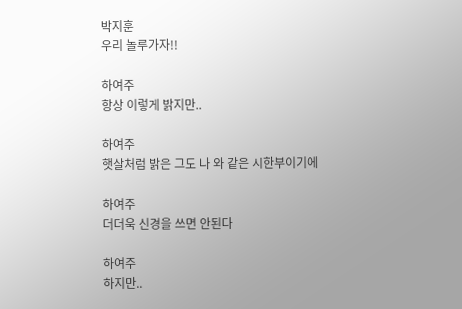박지훈
우리 놀루가자!!

하여주
항상 이렇게 밝지만..

하여주
햇살처럼 밝은 그도 나 와 같은 시한부이기에

하여주
더더욱 신경을 쓰면 안된다

하여주
하지만..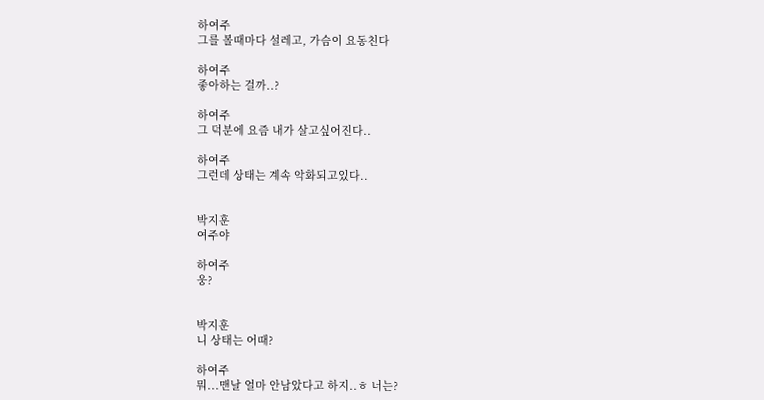하여주
그를 볼때마다 설레고, 가슴이 요동친다

하여주
좋아하는 걸까..?

하여주
그 덕분에 요즘 내가 살고싶어진다..

하여주
그런데 상태는 계속 악화되고있다..


박지훈
여주야

하여주
웅?


박지훈
니 상태는 어때?

하여주
뭐...맨날 얼마 안남았다고 하지..ㅎ 너는?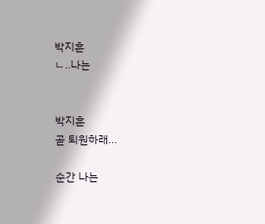박지훈
ㄴ..나는


박지훈
곧 퇴원하래...

순간 나는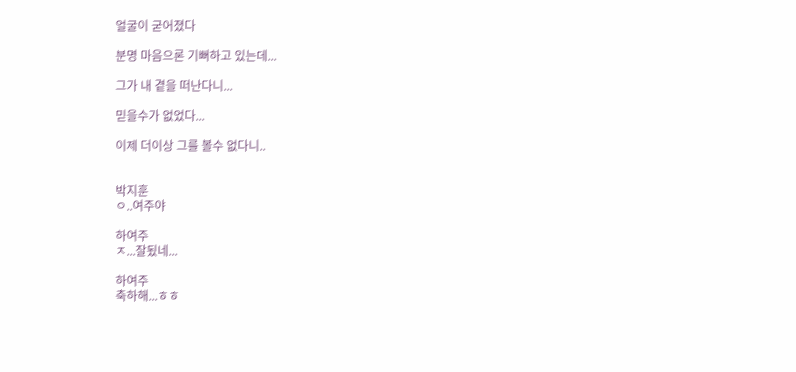얼굴이 굳어졌다

분명 마음으론 기뻐하고 있는데...

그가 내 곁을 떠난다니...

믿을수가 없었다...

이제 더이상 그를 볼수 없다니..


박지훈
ㅇ..여주야

하여주
ㅈ...잘됬네...

하여주
축하해...ㅎㅎ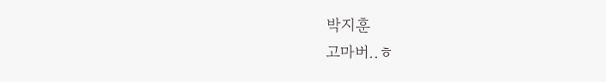박지훈
고마버..ㅎ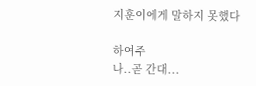지훈이에게 말하지 못했다

하여주
나..곧 간대...